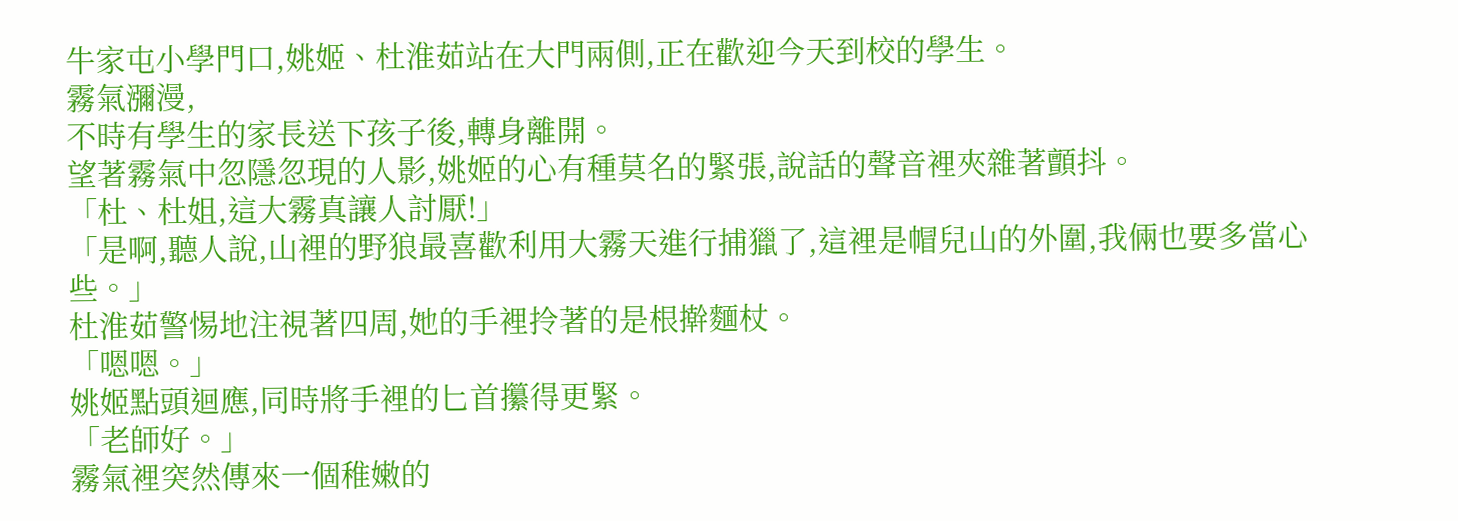牛家屯小學門口,姚姬、杜淮茹站在大門兩側,正在歡迎今天到校的學生。
霧氣瀰漫,
不時有學生的家長送下孩子後,轉身離開。
望著霧氣中忽隱忽現的人影,姚姬的心有種莫名的緊張,說話的聲音裡夾雜著顫抖。
「杜、杜姐,這大霧真讓人討厭!」
「是啊,聽人說,山裡的野狼最喜歡利用大霧天進行捕獵了,這裡是帽兒山的外圍,我倆也要多當心些。」
杜淮茹警惕地注視著四周,她的手裡拎著的是根擀麵杖。
「嗯嗯。」
姚姬點頭迴應,同時將手裡的匕首攥得更緊。
「老師好。」
霧氣裡突然傳來一個稚嫩的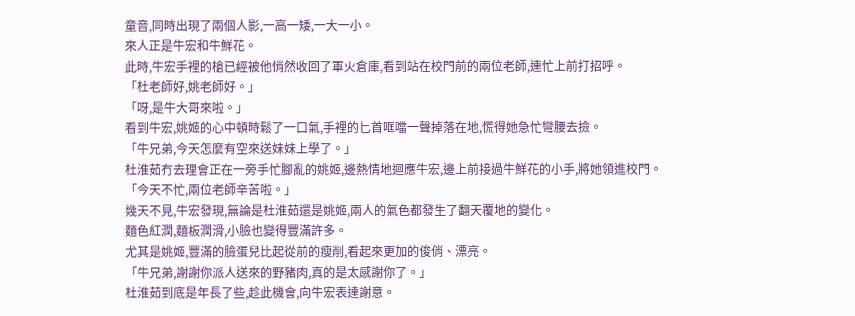童音,同時出現了兩個人影,一高一矮,一大一小。
來人正是牛宏和牛鮮花。
此時,牛宏手裡的槍已經被他悄然收回了軍火倉庫,看到站在校門前的兩位老師,連忙上前打招呼。
「杜老師好,姚老師好。」
「呀,是牛大哥來啦。」
看到牛宏,姚姬的心中頓時鬆了一口氣,手裡的匕首哐噹一聲掉落在地,慌得她急忙彎腰去撿。
「牛兄弟,今天怎麼有空來送妹妹上學了。」
杜淮茹冇去理會正在一旁手忙腳亂的姚姬,邊熱情地迴應牛宏,邊上前接過牛鮮花的小手,將她領進校門。
「今天不忙,兩位老師辛苦啦。」
幾天不見,牛宏發現,無論是杜淮茹還是姚姬,兩人的氣色都發生了翻天覆地的變化。
麵色紅潤,麵板潤滑,小臉也變得豐滿許多。
尤其是姚姬,豐滿的臉蛋兒比起從前的瘦削,看起來更加的俊俏、漂亮。
「牛兄弟,謝謝你派人送來的野豬肉,真的是太感謝你了。」
杜淮茹到底是年長了些,趁此機會,向牛宏表達謝意。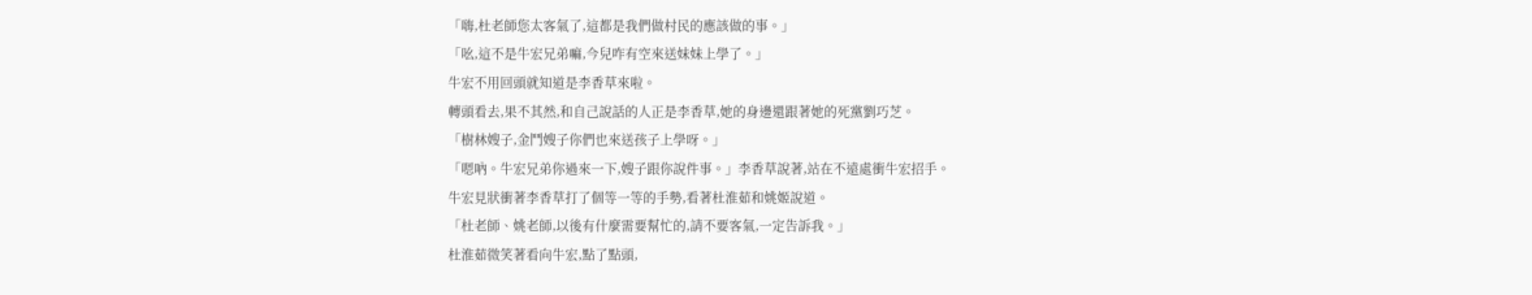「嗨,杜老師您太客氣了,這都是我們做村民的應該做的事。」
「吆,這不是牛宏兄弟嘛,今兒咋有空來送妹妹上學了。」
牛宏不用回頭就知道是李香草來啦。
轉頭看去,果不其然,和自己說話的人正是李香草,她的身邊還跟著她的死黨劉巧芝。
「樹林嫂子,金鬥嫂子你們也來送孩子上學呀。」
「嗯吶。牛宏兄弟你過來一下,嫂子跟你說件事。」李香草說著,站在不遠處衝牛宏招手。
牛宏見狀衝著李香草打了個等一等的手勢,看著杜淮茹和姚姬說道。
「杜老師、姚老師,以後有什麼需要幫忙的,請不要客氣,一定告訴我。」
杜淮茹微笑著看向牛宏,點了點頭,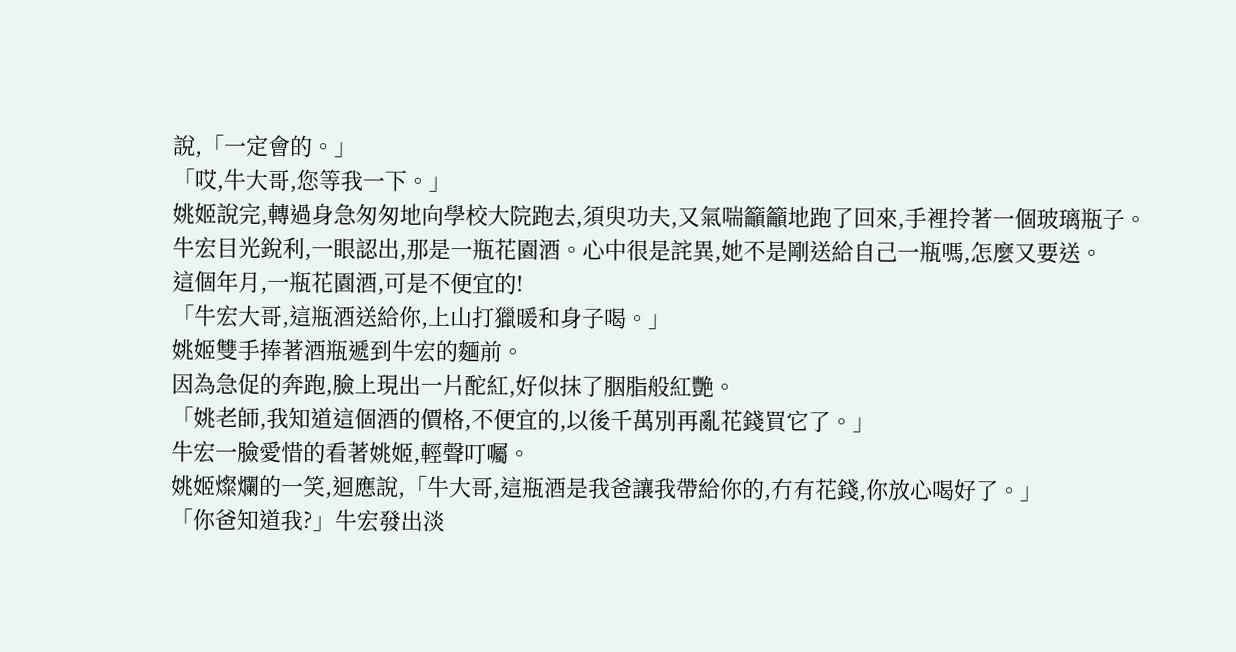說,「一定會的。」
「哎,牛大哥,您等我一下。」
姚姬說完,轉過身急匆匆地向學校大院跑去,須臾功夫,又氣喘籲籲地跑了回來,手裡拎著一個玻璃瓶子。
牛宏目光銳利,一眼認出,那是一瓶花園酒。心中很是詫異,她不是剛送給自己一瓶嗎,怎麼又要送。
這個年月,一瓶花園酒,可是不便宜的!
「牛宏大哥,這瓶酒送給你,上山打獵暖和身子喝。」
姚姬雙手捧著酒瓶遞到牛宏的麵前。
因為急促的奔跑,臉上現出一片酡紅,好似抹了胭脂般紅艷。
「姚老師,我知道這個酒的價格,不便宜的,以後千萬別再亂花錢買它了。」
牛宏一臉愛惜的看著姚姬,輕聲叮囑。
姚姬燦爛的一笑,迴應說,「牛大哥,這瓶酒是我爸讓我帶給你的,冇有花錢,你放心喝好了。」
「你爸知道我?」牛宏發出淡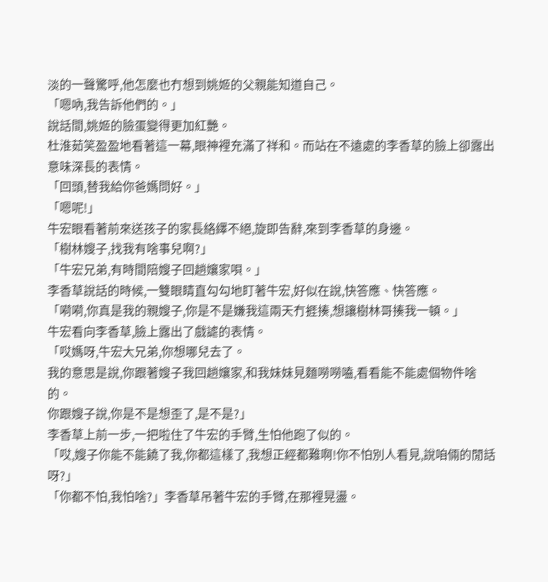淡的一聲驚呼,他怎麼也冇想到姚姬的父親能知道自己。
「嗯吶,我告訴他們的。」
說話間,姚姬的臉蛋變得更加紅艷。
杜淮茹笑盈盈地看著這一幕,眼神裡充滿了祥和。而站在不遠處的李香草的臉上卻露出意味深長的表情。
「回頭,替我給你爸媽問好。」
「嗯呢!」
牛宏眼看著前來送孩子的家長絡繹不絕,旋即告辭,來到李香草的身邊。
「樹林嫂子,找我有啥事兒啊?」
「牛宏兄弟,有時間陪嫂子回趟孃家唄。」
李香草說話的時候,一雙眼睛直勾勾地盯著牛宏,好似在說,快答應、快答應。
「嗬嗬,你真是我的親嫂子,你是不是嫌我這兩天冇捱揍,想讓樹林哥揍我一頓。」
牛宏看向李香草,臉上露出了戲謔的表情。
「哎媽呀,牛宏大兄弟,你想哪兒去了。
我的意思是說,你跟著嫂子我回趟孃家,和我妹妹見麵嘮嘮嗑,看看能不能處個物件啥的。
你跟嫂子說,你是不是想歪了,是不是?」
李香草上前一步,一把啦住了牛宏的手臂,生怕他跑了似的。
「哎,嫂子你能不能饒了我,你都這樣了,我想正經都難啊!你不怕別人看見,說咱倆的閒話呀?」
「你都不怕,我怕啥?」李香草吊著牛宏的手臂,在那裡晃盪。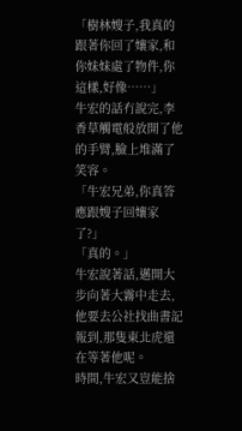「樹林嫂子,我真的跟著你回了孃家,和你妹妹處了物件,你這樣,好像……」
牛宏的話冇說完,李香草觸電般放開了他的手臂,臉上堆滿了笑容。
「牛宏兄弟,你真答應跟嫂子回孃家了?」
「真的。」
牛宏說著話,邁開大步向著大霧中走去,他要去公社找曲書記報到,那隻東北虎還在等著他呢。
時間,牛宏又豈能捨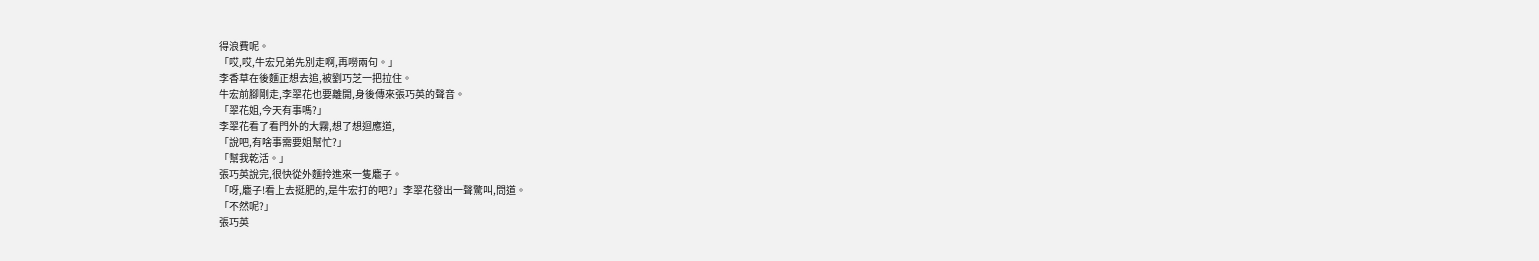得浪費呢。
「哎,哎,牛宏兄弟先別走啊,再嘮兩句。」
李香草在後麵正想去追,被劉巧芝一把拉住。
牛宏前腳剛走,李翠花也要離開,身後傳來張巧英的聲音。
「翠花姐,今天有事嗎?」
李翠花看了看門外的大霧,想了想迴應道,
「說吧,有啥事需要姐幫忙?」
「幫我乾活。」
張巧英說完,很快從外麵拎進來一隻麅子。
「呀,麅子!看上去挺肥的,是牛宏打的吧?」李翠花發出一聲驚叫,問道。
「不然呢?」
張巧英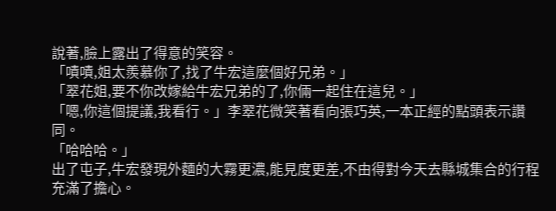說著,臉上露出了得意的笑容。
「嘖嘖,姐太羨慕你了,找了牛宏這麼個好兄弟。」
「翠花姐,要不你改嫁給牛宏兄弟的了,你倆一起住在這兒。」
「嗯,你這個提議,我看行。」李翠花微笑著看向張巧英,一本正經的點頭表示讚同。
「哈哈哈。」
出了屯子,牛宏發現外麵的大霧更濃,能見度更差,不由得對今天去縣城集合的行程充滿了擔心。